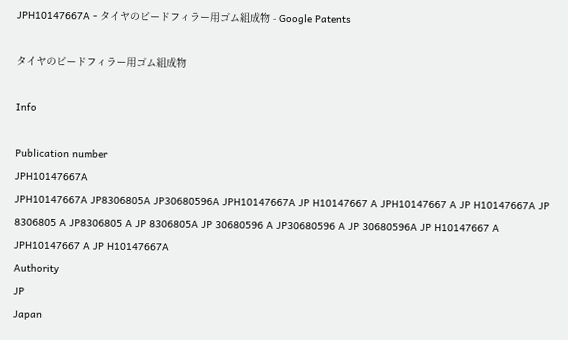JPH10147667A - タイヤのビードフィラー用ゴム組成物 - Google Patents

タイヤのビードフィラー用ゴム組成物

Info

Publication number
JPH10147667A
JPH10147667A JP8306805A JP30680596A JPH10147667A JP H10147667 A JPH10147667 A JP H10147667A JP 8306805 A JP8306805 A JP 8306805A JP 30680596 A JP30680596 A JP 30680596A JP H10147667 A JPH10147667 A JP H10147667A
Authority
JP
Japan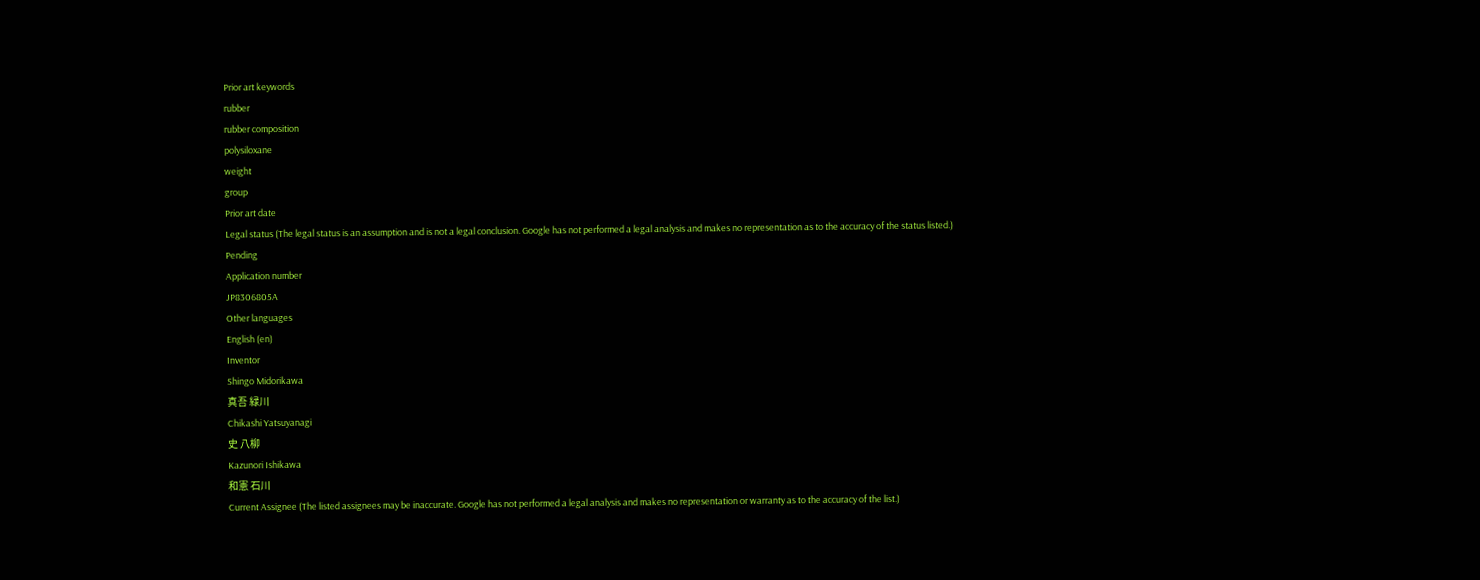Prior art keywords
rubber
rubber composition
polysiloxane
weight
group
Prior art date
Legal status (The legal status is an assumption and is not a legal conclusion. Google has not performed a legal analysis and makes no representation as to the accuracy of the status listed.)
Pending
Application number
JP8306805A
Other languages
English (en)
Inventor
Shingo Midorikawa
真吾 緑川
Chikashi Yatsuyanagi
史 八柳
Kazunori Ishikawa
和憲 石川
Current Assignee (The listed assignees may be inaccurate. Google has not performed a legal analysis and makes no representation or warranty as to the accuracy of the list.)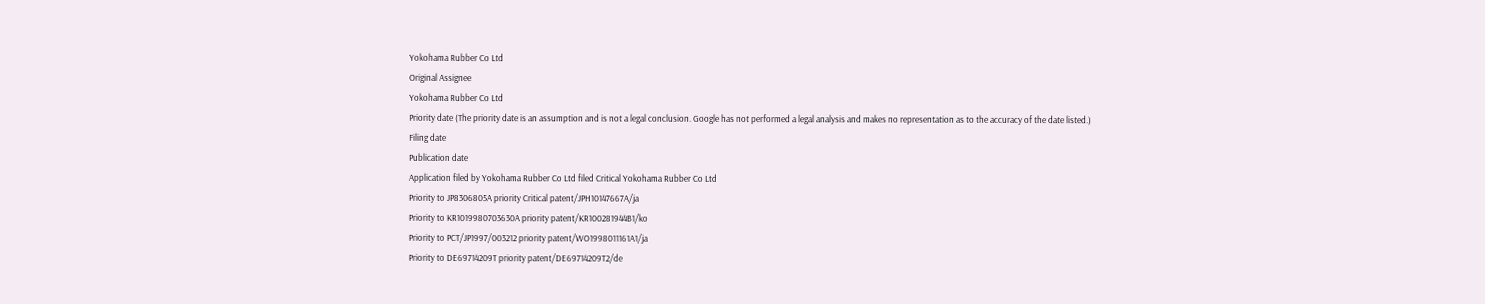Yokohama Rubber Co Ltd
Original Assignee
Yokohama Rubber Co Ltd
Priority date (The priority date is an assumption and is not a legal conclusion. Google has not performed a legal analysis and makes no representation as to the accuracy of the date listed.)
Filing date
Publication date
Application filed by Yokohama Rubber Co Ltd filed Critical Yokohama Rubber Co Ltd
Priority to JP8306805A priority Critical patent/JPH10147667A/ja
Priority to KR1019980703630A priority patent/KR100281944B1/ko
Priority to PCT/JP1997/003212 priority patent/WO1998011161A1/ja
Priority to DE69714209T priority patent/DE69714209T2/de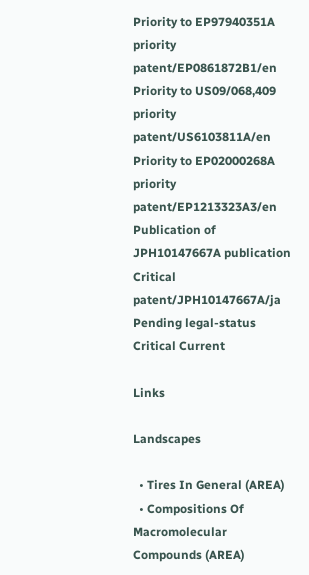Priority to EP97940351A priority patent/EP0861872B1/en
Priority to US09/068,409 priority patent/US6103811A/en
Priority to EP02000268A priority patent/EP1213323A3/en
Publication of JPH10147667A publication Critical patent/JPH10147667A/ja
Pending legal-status Critical Current

Links

Landscapes

  • Tires In General (AREA)
  • Compositions Of Macromolecular Compounds (AREA)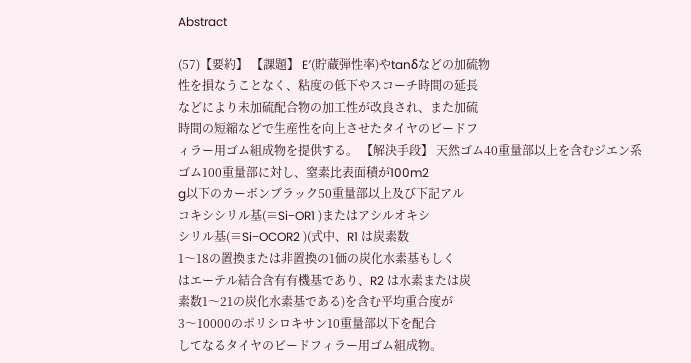Abstract

(57)【要約】 【課題】 E′(貯蔵弾性率)やtanδなどの加硫物
性を損なうことなく、粘度の低下やスコーチ時間の延長
などにより未加硫配合物の加工性が改良され、また加硫
時間の短縮などで生産性を向上させたタイヤのビードフ
ィラー用ゴム組成物を提供する。 【解決手段】 天然ゴム40重量部以上を含むジエン系
ゴム100重量部に対し、窒素比表面積が100m2
g以下のカーボンブラック50重量部以上及び下記アル
コキシシリル基(≡Si−OR1 )またはアシルオキシ
シリル基(≡Si−OCOR2 )(式中、R1 は炭素数
1〜18の置換または非置換の1価の炭化水素基もしく
はエーテル結合含有有機基であり、R2 は水素または炭
素数1〜21の炭化水素基である)を含む平均重合度が
3〜10000のポリシロキサン10重量部以下を配合
してなるタイヤのビードフィラー用ゴム組成物。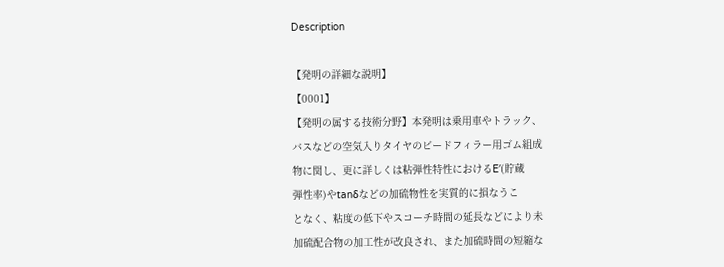Description

【発明の詳細な説明】
【0001】
【発明の属する技術分野】本発明は乗用車やトラック、
バスなどの空気入りタイヤのビードフィラー用ゴム組成
物に関し、更に詳しくは粘弾性特性におけるE′(貯蔵
弾性率)やtanδなどの加硫物性を実質的に損なうこ
となく、粘度の低下やスコーチ時間の延長などにより未
加硫配合物の加工性が改良され、また加硫時間の短縮な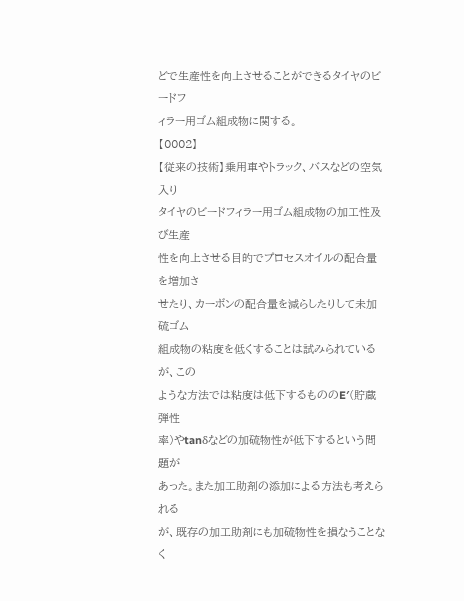どで生産性を向上させることができるタイヤのビードフ
ィラー用ゴム組成物に関する。
【0002】
【従来の技術】乗用車やトラック、バスなどの空気入り
タイヤのビードフィラー用ゴム組成物の加工性及び生産
性を向上させる目的でプロセスオイルの配合量を増加さ
せたり、カーボンの配合量を減らしたりして未加硫ゴム
組成物の粘度を低くすることは試みられているが、この
ような方法では粘度は低下するもののE′(貯蔵弾性
率)やtanδなどの加硫物性が低下するという問題が
あった。また加工助剤の添加による方法も考えられる
が、既存の加工助剤にも加硫物性を損なうことなく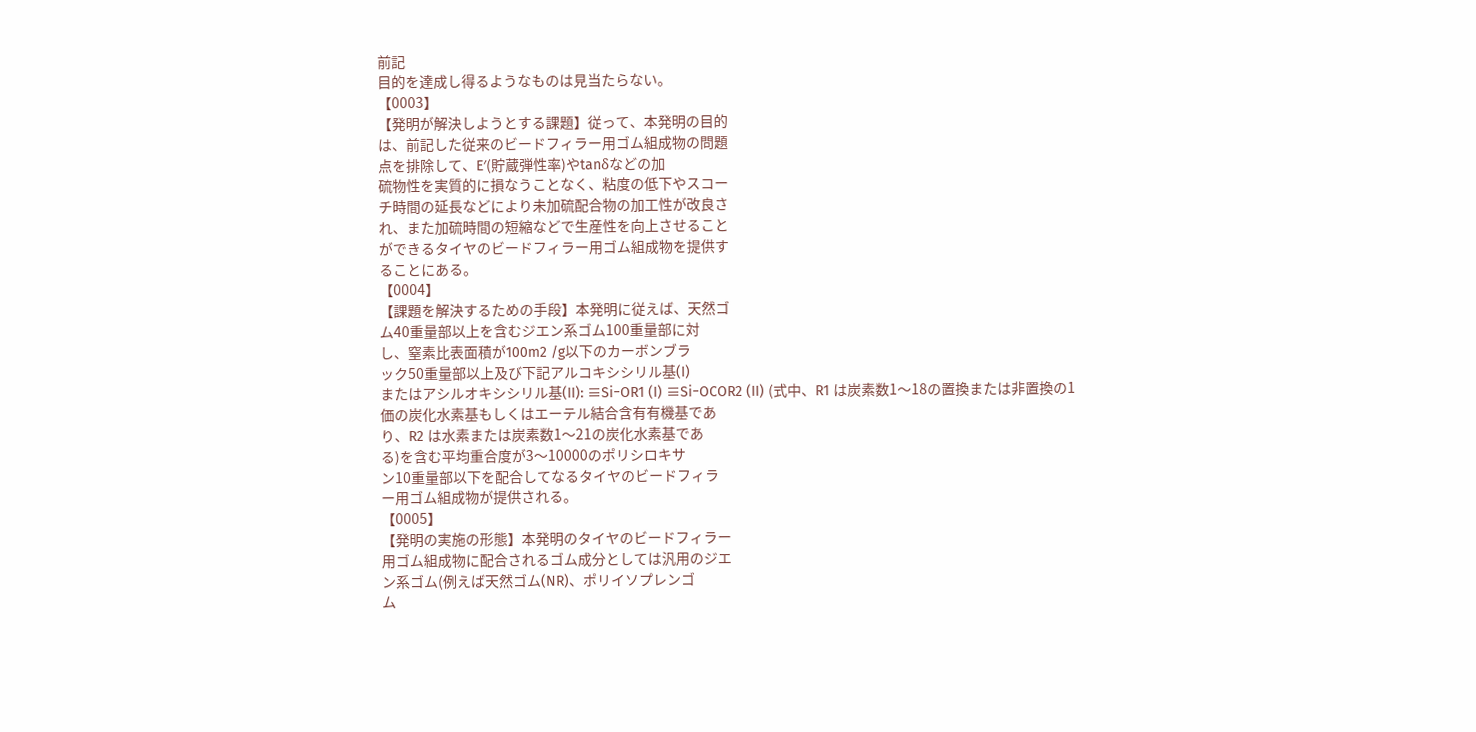前記
目的を達成し得るようなものは見当たらない。
【0003】
【発明が解決しようとする課題】従って、本発明の目的
は、前記した従来のビードフィラー用ゴム組成物の問題
点を排除して、E′(貯蔵弾性率)やtanδなどの加
硫物性を実質的に損なうことなく、粘度の低下やスコー
チ時間の延長などにより未加硫配合物の加工性が改良さ
れ、また加硫時間の短縮などで生産性を向上させること
ができるタイヤのビードフィラー用ゴム組成物を提供す
ることにある。
【0004】
【課題を解決するための手段】本発明に従えば、天然ゴ
ム40重量部以上を含むジエン系ゴム100重量部に対
し、窒素比表面積が100m2 /g以下のカーボンブラ
ック50重量部以上及び下記アルコキシシリル基(I)
またはアシルオキシシリル基(II): ≡Si−OR1 (I) ≡Si−OCOR2 (II) (式中、R1 は炭素数1〜18の置換または非置換の1
価の炭化水素基もしくはエーテル結合含有有機基であ
り、R2 は水素または炭素数1〜21の炭化水素基であ
る)を含む平均重合度が3〜10000のポリシロキサ
ン10重量部以下を配合してなるタイヤのビードフィラ
ー用ゴム組成物が提供される。
【0005】
【発明の実施の形態】本発明のタイヤのビードフィラー
用ゴム組成物に配合されるゴム成分としては汎用のジエ
ン系ゴム(例えば天然ゴム(NR)、ポリイソプレンゴ
ム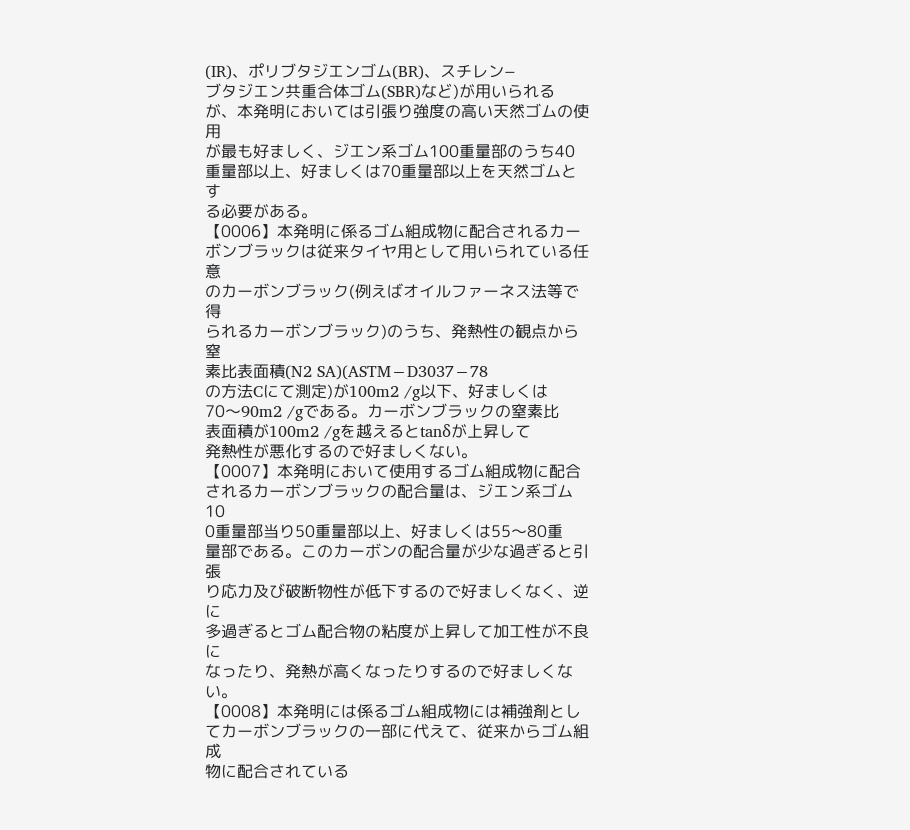(IR)、ポリブタジエンゴム(BR)、スチレン−
ブタジエン共重合体ゴム(SBR)など)が用いられる
が、本発明においては引張り強度の高い天然ゴムの使用
が最も好ましく、ジエン系ゴム100重量部のうち40
重量部以上、好ましくは70重量部以上を天然ゴムとす
る必要がある。
【0006】本発明に係るゴム組成物に配合されるカー
ボンブラックは従来タイヤ用として用いられている任意
のカーボンブラック(例えばオイルファーネス法等で得
られるカーボンブラック)のうち、発熱性の観点から窒
素比表面積(N2 SA)(ASTM−D3037−78
の方法Cにて測定)が100m2 /g以下、好ましくは
70〜90m2 /gである。カーボンブラックの窒素比
表面積が100m2 /gを越えるとtanδが上昇して
発熱性が悪化するので好ましくない。
【0007】本発明において使用するゴム組成物に配合
されるカーボンブラックの配合量は、ジエン系ゴム10
0重量部当り50重量部以上、好ましくは55〜80重
量部である。このカーボンの配合量が少な過ぎると引張
り応力及び破断物性が低下するので好ましくなく、逆に
多過ぎるとゴム配合物の粘度が上昇して加工性が不良に
なったり、発熱が高くなったりするので好ましくない。
【0008】本発明には係るゴム組成物には補強剤とし
てカーボンブラックの一部に代えて、従来からゴム組成
物に配合されている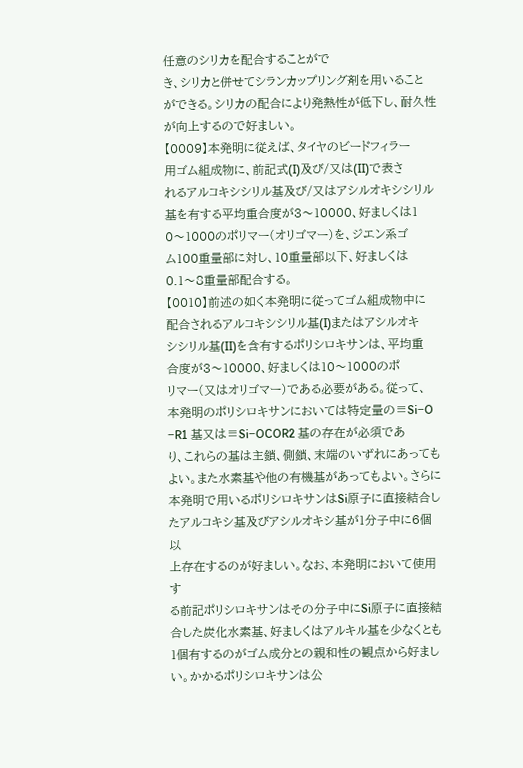任意のシリカを配合することがで
き、シリカと併せてシランカップリング剤を用いること
ができる。シリカの配合により発熱性が低下し、耐久性
が向上するので好ましい。
【0009】本発明に従えば、タイヤのビードフィラー
用ゴム組成物に、前記式(I)及び/又は(II)で表さ
れるアルコキシシリル基及び/又はアシルオキシシリル
基を有する平均重合度が3〜10000、好ましくは1
0〜1000のポリマー(オリゴマー)を、ジエン系ゴ
ム100重量部に対し、10重量部以下、好ましくは
0.1〜8重量部配合する。
【0010】前述の如く本発明に従ってゴム組成物中に
配合されるアルコキシシリル基(I)またはアシルオキ
シシリル基(II)を含有するポリシロキサンは、平均重
合度が3〜10000、好ましくは10〜1000のポ
リマー(又はオリゴマー)である必要がある。従って、
本発明のポリシロキサンにおいては特定量の≡Si−O
−R1 基又は≡Si−OCOR2 基の存在が必須であ
り、これらの基は主鎖、側鎖、末端のいずれにあっても
よい。また水素基や他の有機基があってもよい。さらに
本発明で用いるポリシロキサンはSi原子に直接結合し
たアルコキシ基及びアシルオキシ基が1分子中に6個以
上存在するのが好ましい。なお、本発明において使用す
る前記ポリシロキサンはその分子中にSi原子に直接結
合した炭化水素基、好ましくはアルキル基を少なくとも
1個有するのがゴム成分との親和性の観点から好まし
い。かかるポリシロキサンは公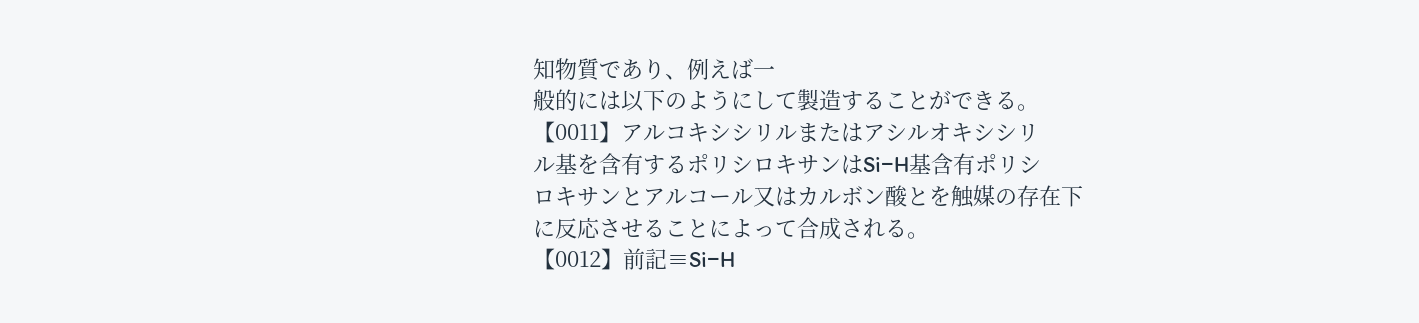知物質であり、例えば一
般的には以下のようにして製造することができる。
【0011】アルコキシシリルまたはアシルオキシシリ
ル基を含有するポリシロキサンはSi−H基含有ポリシ
ロキサンとアルコール又はカルボン酸とを触媒の存在下
に反応させることによって合成される。
【0012】前記≡Si−H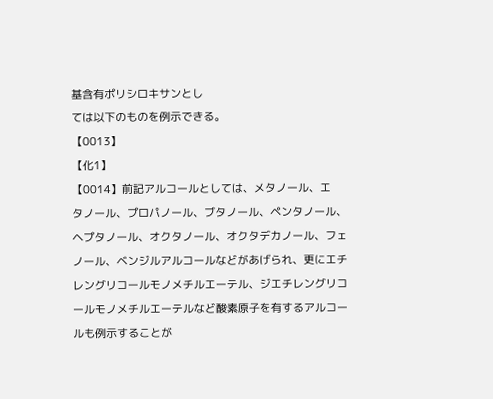基含有ポリシロキサンとし
ては以下のものを例示できる。
【0013】
【化1】
【0014】前記アルコールとしては、メタノール、エ
タノール、プロパノール、ブタノール、ペンタノール、
ヘプタノール、オクタノール、オクタデカノール、フェ
ノール、ベンジルアルコールなどがあげられ、更にエチ
レングリコールモノメチルエーテル、ジエチレングリコ
ールモノメチルエーテルなど酸素原子を有するアルコー
ルも例示することが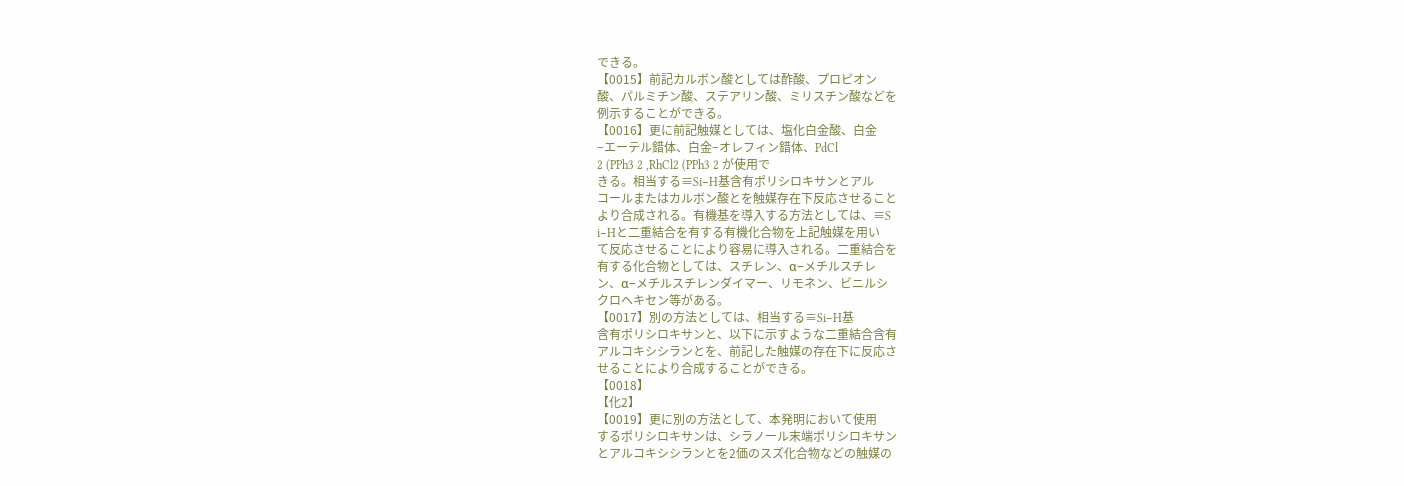できる。
【0015】前記カルボン酸としては酢酸、プロピオン
酸、パルミチン酸、ステアリン酸、ミリスチン酸などを
例示することができる。
【0016】更に前記触媒としては、塩化白金酸、白金
−エーテル錯体、白金−オレフィン錯体、PdCl
2 (PPh3 2 ,RhCl2 (PPh3 2 が使用で
きる。相当する≡Si−H基含有ポリシロキサンとアル
コールまたはカルボン酸とを触媒存在下反応させること
より合成される。有機基を導入する方法としては、≡S
i−Hと二重結合を有する有機化合物を上記触媒を用い
て反応させることにより容易に導入される。二重結合を
有する化合物としては、スチレン、α−メチルスチレ
ン、α−メチルスチレンダイマー、リモネン、ビニルシ
クロヘキセン等がある。
【0017】別の方法としては、相当する≡Si−H基
含有ポリシロキサンと、以下に示すような二重結合含有
アルコキシシランとを、前記した触媒の存在下に反応さ
せることにより合成することができる。
【0018】
【化2】
【0019】更に別の方法として、本発明において使用
するポリシロキサンは、シラノール末端ポリシロキサン
とアルコキシシランとを2価のスズ化合物などの触媒の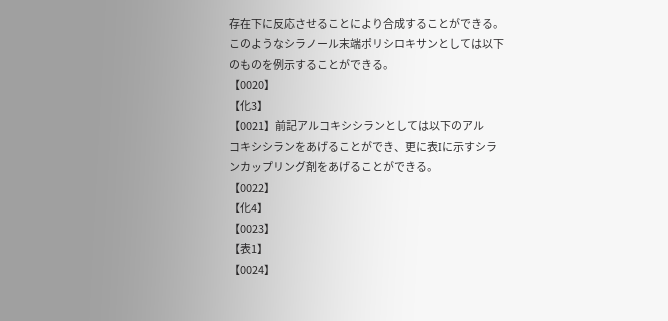存在下に反応させることにより合成することができる。
このようなシラノール末端ポリシロキサンとしては以下
のものを例示することができる。
【0020】
【化3】
【0021】前記アルコキシシランとしては以下のアル
コキシシランをあげることができ、更に表Iに示すシラ
ンカップリング剤をあげることができる。
【0022】
【化4】
【0023】
【表1】
【0024】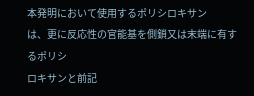本発明において使用するポリシロキサン
は、更に反応性の官能基を側鎖又は末端に有するポリシ
ロキサンと前記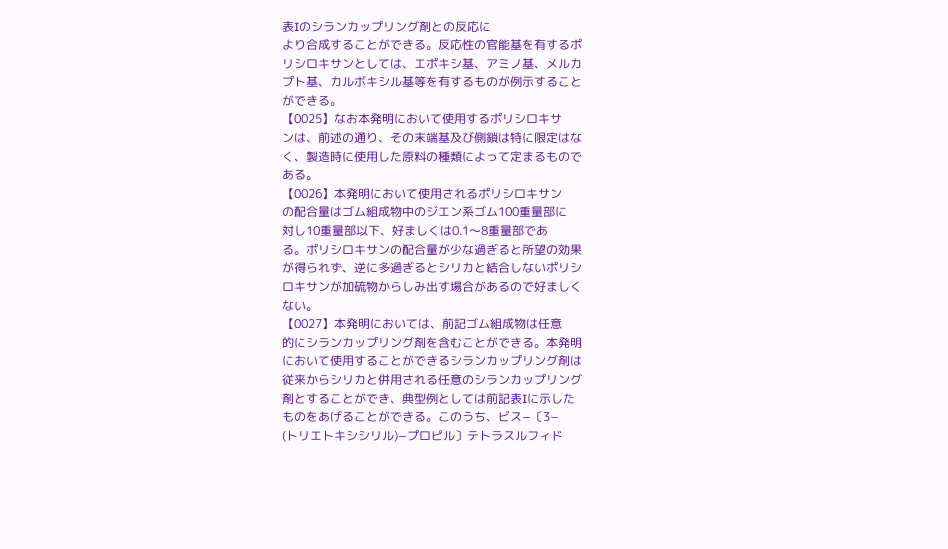表Iのシランカップリング剤との反応に
より合成することができる。反応性の官能基を有するポ
リシロキサンとしては、エポキシ基、アミノ基、メルカ
プト基、カルボキシル基等を有するものが例示すること
ができる。
【0025】なお本発明において使用するポリシロキサ
ンは、前述の通り、その末端基及び側鎖は特に限定はな
く、製造時に使用した原料の種類によって定まるもので
ある。
【0026】本発明において使用されるポリシロキサン
の配合量はゴム組成物中のジエン系ゴム100重量部に
対し10重量部以下、好ましくは0.1〜8重量部であ
る。ポリシロキサンの配合量が少な過ぎると所望の効果
が得られず、逆に多過ぎるとシリカと結合しないポリシ
ロキサンが加硫物からしみ出す場合があるので好ましく
ない。
【0027】本発明においては、前記ゴム組成物は任意
的にシランカップリング剤を含むことができる。本発明
において使用することができるシランカップリング剤は
従来からシリカと併用される任意のシランカップリング
剤とすることができ、典型例としては前記表Iに示した
ものをあげることができる。このうち、ビス−〔3−
(トリエトキシシリル)−プロピル〕テトラスルフィド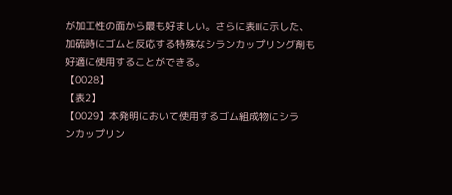が加工性の面から最も好ましい。さらに表IIに示した、
加硫時にゴムと反応する特殊なシランカップリング剤も
好適に使用することができる。
【0028】
【表2】
【0029】本発明において使用するゴム組成物にシラ
ンカップリン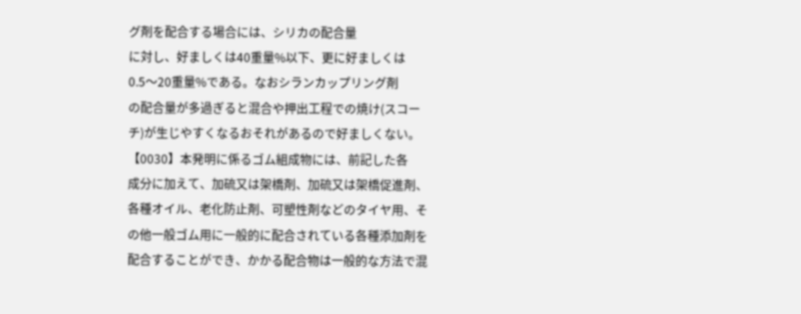グ剤を配合する場合には、シリカの配合量
に対し、好ましくは40重量%以下、更に好ましくは
0.5〜20重量%である。なおシランカップリング剤
の配合量が多過ぎると混合や押出工程での焼け(スコー
チ)が生じやすくなるおそれがあるので好ましくない。
【0030】本発明に係るゴム組成物には、前記した各
成分に加えて、加硫又は架橋剤、加硫又は架橋促進剤、
各種オイル、老化防止剤、可塑性剤などのタイヤ用、そ
の他一般ゴム用に一般的に配合されている各種添加剤を
配合することができ、かかる配合物は一般的な方法で混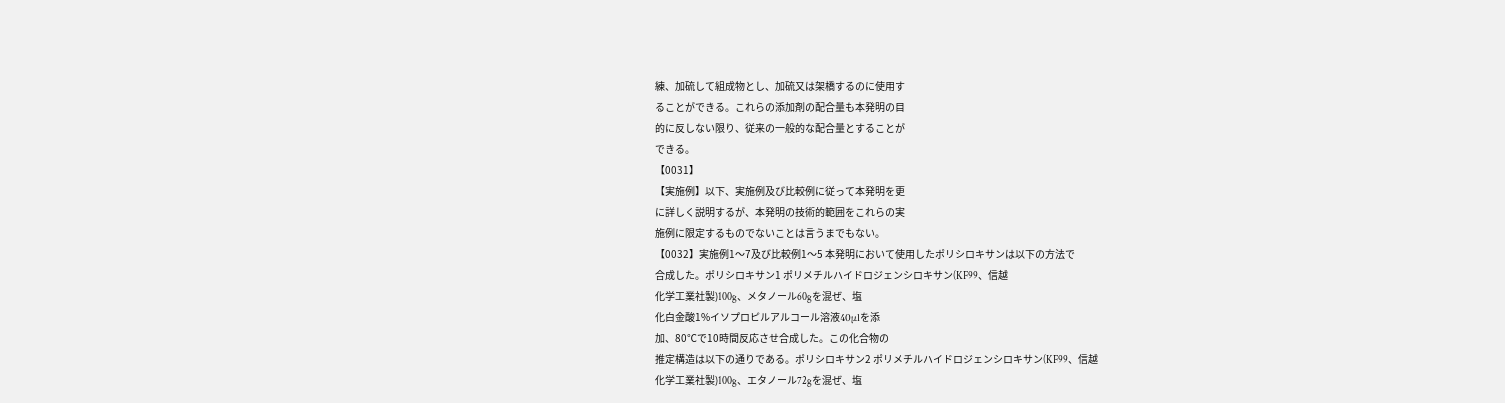練、加硫して組成物とし、加硫又は架橋するのに使用す
ることができる。これらの添加剤の配合量も本発明の目
的に反しない限り、従来の一般的な配合量とすることが
できる。
【0031】
【実施例】以下、実施例及び比較例に従って本発明を更
に詳しく説明するが、本発明の技術的範囲をこれらの実
施例に限定するものでないことは言うまでもない。
【0032】実施例1〜7及び比較例1〜5 本発明において使用したポリシロキサンは以下の方法で
合成した。ポリシロキサン1 ポリメチルハイドロジェンシロキサン(KF99、信越
化学工業社製)100g、メタノール60gを混ぜ、塩
化白金酸1%イソプロピルアルコール溶液40μlを添
加、80℃で10時間反応させ合成した。この化合物の
推定構造は以下の通りである。ポリシロキサン2 ポリメチルハイドロジェンシロキサン(KF99、信越
化学工業社製)100g、エタノール72gを混ぜ、塩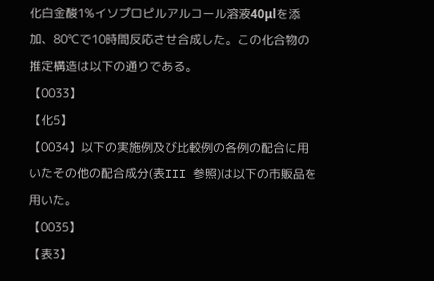化白金酸1%イソプロピルアルコール溶液40μlを添
加、80℃で10時間反応させ合成した。この化合物の
推定構造は以下の通りである。
【0033】
【化5】
【0034】以下の実施例及び比較例の各例の配合に用
いたその他の配合成分(表III 参照)は以下の市販品を
用いた。
【0035】
【表3】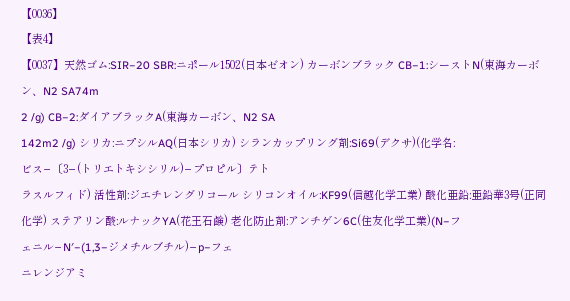【0036】
【表4】
【0037】天然ゴム:SIR−20 SBR:ニポール1502(日本ゼオン) カーボンブラック CB−1:シーストN(東海カーボン、N2 SA74m
2 /g) CB−2:ダイアブラックA(東海カーボン、N2 SA
142m2 /g) シリカ:ニプシルAQ(日本シリカ) シランカップリング剤:Si69(デクサ)(化学名:
ビス−〔3−(トリエトキシシリル)−プロピル〕テト
ラスルフィド) 活性剤:ジエチレングリコール シリコンオイル:KF99(信越化学工業) 酸化亜鉛:亜鉛華3号(正同化学) ステアリン酸:ルナックYA(花王石鹸) 老化防止剤:アンチゲン6C(住友化学工業)(N−フ
ェニル−N′−(1,3−ジメチルブチル)−p−フェ
ニレンジアミ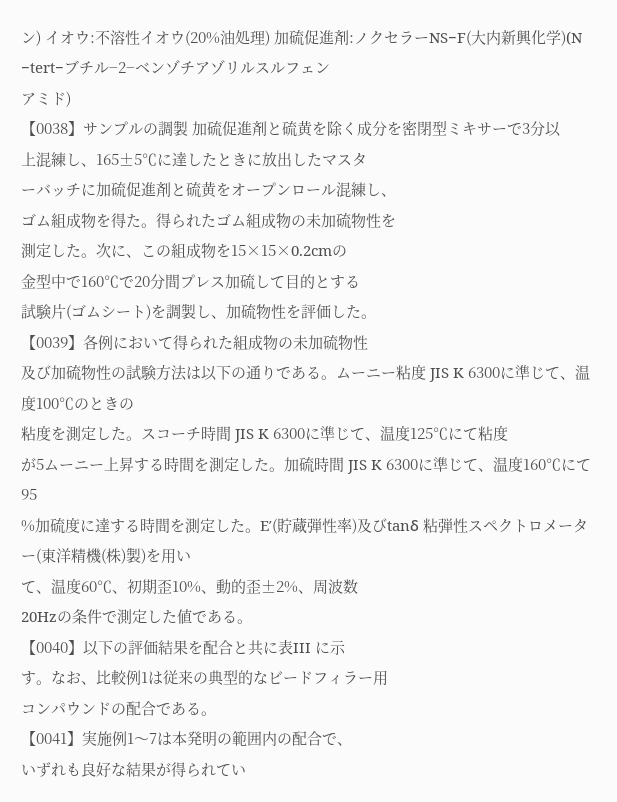ン) イオウ:不溶性イオウ(20%油処理) 加硫促進剤:ノクセラーNS−F(大内新興化学)(N
−tert−ブチル−2−ベンゾチアゾリルスルフェン
アミド)
【0038】サンプルの調製 加硫促進剤と硫黄を除く成分を密閉型ミキサーで3分以
上混練し、165±5℃に達したときに放出したマスタ
ーバッチに加硫促進剤と硫黄をオープンロール混練し、
ゴム組成物を得た。得られたゴム組成物の未加硫物性を
測定した。次に、この組成物を15×15×0.2cmの
金型中で160℃で20分間プレス加硫して目的とする
試験片(ゴムシート)を調製し、加硫物性を評価した。
【0039】各例において得られた組成物の未加硫物性
及び加硫物性の試験方法は以下の通りである。ムーニー粘度 JIS K 6300に準じて、温度100℃のときの
粘度を測定した。スコーチ時間 JIS K 6300に準じて、温度125℃にて粘度
が5ムーニー上昇する時間を測定した。加硫時間 JIS K 6300に準じて、温度160℃にて95
%加硫度に達する時間を測定した。E′(貯蔵弾性率)及びtanδ 粘弾性スペクトロメーター(東洋精機(株)製)を用い
て、温度60℃、初期歪10%、動的歪±2%、周波数
20Hzの条件で測定した値である。
【0040】以下の評価結果を配合と共に表III に示
す。なお、比較例1は従来の典型的なビードフィラー用
コンパウンドの配合である。
【0041】実施例1〜7は本発明の範囲内の配合で、
いずれも良好な結果が得られてい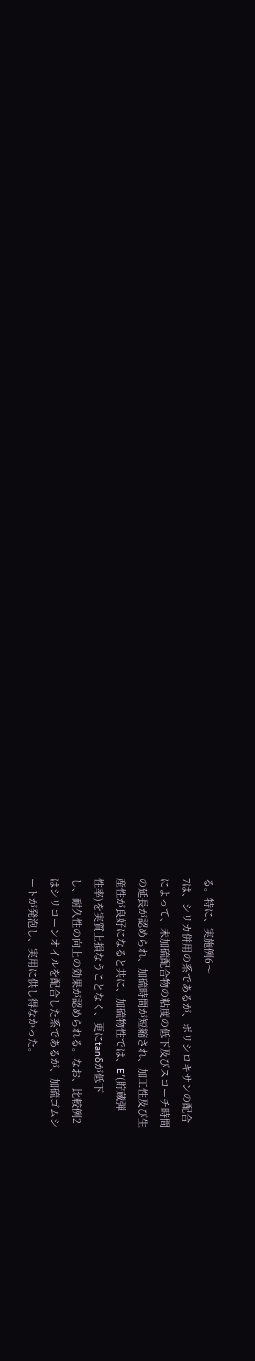る。特に、実施例6〜
7は、シリカ併用の系であるが、ポリシロキサンの配合
によって、未加硫配合物の粘度の低下及びスコーチ時間
の延長が認められ、加硫時間が短縮され、加工性及び生
産性が良好になると共に、加硫物性では、E′(貯蔵弾
性率)を実質上損なうことなく、更にtanδが低下
し、耐久性の向上の効果が認められる。なお、比較例2
はシリコーンオイルを配合した系であるが、加硫ゴムシ
ートが発泡し、実用に供し得なかった。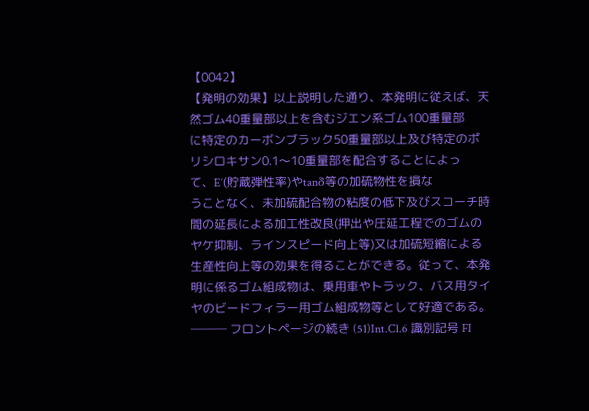【0042】
【発明の効果】以上説明した通り、本発明に従えば、天
然ゴム40重量部以上を含むジエン系ゴム100重量部
に特定のカーボンブラック50重量部以上及び特定のポ
リシロキサン0.1〜10重量部を配合することによっ
て、E′(貯蔵弾性率)やtanδ等の加硫物性を損な
うことなく、未加硫配合物の粘度の低下及びスコーチ時
間の延長による加工性改良(押出や圧延工程でのゴムの
ヤケ抑制、ラインスピード向上等)又は加硫短縮による
生産性向上等の効果を得ることができる。従って、本発
明に係るゴム組成物は、乗用車やトラック、バス用タイ
ヤのビードフィラー用ゴム組成物等として好適である。
─── フロントページの続き (51)Int.Cl.6 識別記号 FI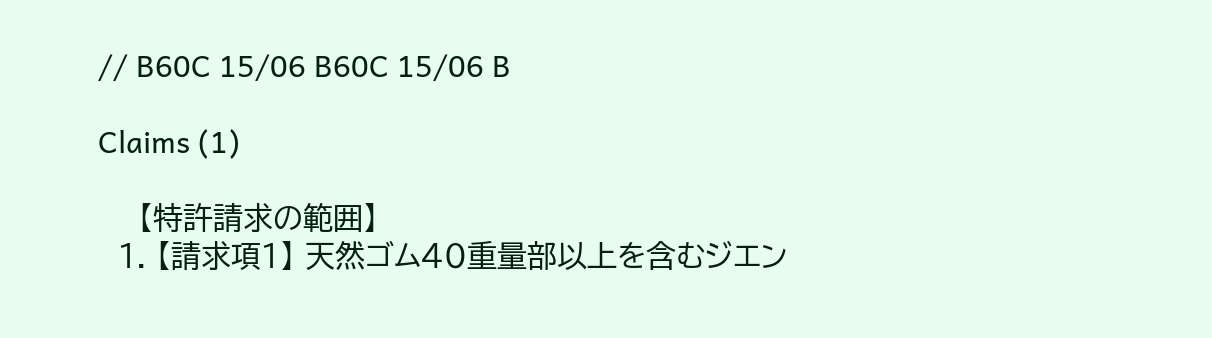// B60C 15/06 B60C 15/06 B

Claims (1)

    【特許請求の範囲】
  1. 【請求項1】 天然ゴム40重量部以上を含むジエン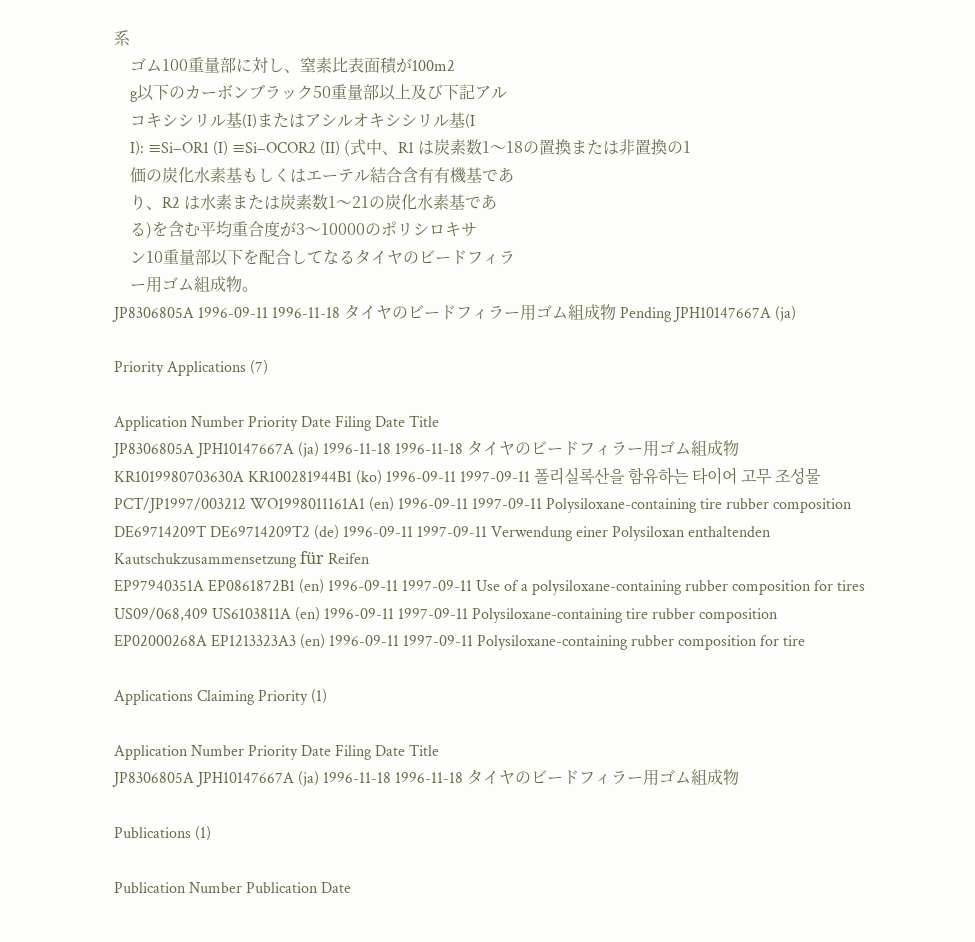系
    ゴム100重量部に対し、窒素比表面積が100m2
    g以下のカーボンブラック50重量部以上及び下記アル
    コキシシリル基(I)またはアシルオキシシリル基(I
    I): ≡Si−OR1 (I) ≡Si−OCOR2 (II) (式中、R1 は炭素数1〜18の置換または非置換の1
    価の炭化水素基もしくはエーテル結合含有有機基であ
    り、R2 は水素または炭素数1〜21の炭化水素基であ
    る)を含む平均重合度が3〜10000のポリシロキサ
    ン10重量部以下を配合してなるタイヤのビードフィラ
    ー用ゴム組成物。
JP8306805A 1996-09-11 1996-11-18 タイヤのビードフィラー用ゴム組成物 Pending JPH10147667A (ja)

Priority Applications (7)

Application Number Priority Date Filing Date Title
JP8306805A JPH10147667A (ja) 1996-11-18 1996-11-18 タイヤのビードフィラー用ゴム組成物
KR1019980703630A KR100281944B1 (ko) 1996-09-11 1997-09-11 폴리실록산을 함유하는 타이어 고무 조성물
PCT/JP1997/003212 WO1998011161A1 (en) 1996-09-11 1997-09-11 Polysiloxane-containing tire rubber composition
DE69714209T DE69714209T2 (de) 1996-09-11 1997-09-11 Verwendung einer Polysiloxan enthaltenden Kautschukzusammensetzung für Reifen
EP97940351A EP0861872B1 (en) 1996-09-11 1997-09-11 Use of a polysiloxane-containing rubber composition for tires
US09/068,409 US6103811A (en) 1996-09-11 1997-09-11 Polysiloxane-containing tire rubber composition
EP02000268A EP1213323A3 (en) 1996-09-11 1997-09-11 Polysiloxane-containing rubber composition for tire

Applications Claiming Priority (1)

Application Number Priority Date Filing Date Title
JP8306805A JPH10147667A (ja) 1996-11-18 1996-11-18 タイヤのビードフィラー用ゴム組成物

Publications (1)

Publication Number Publication Date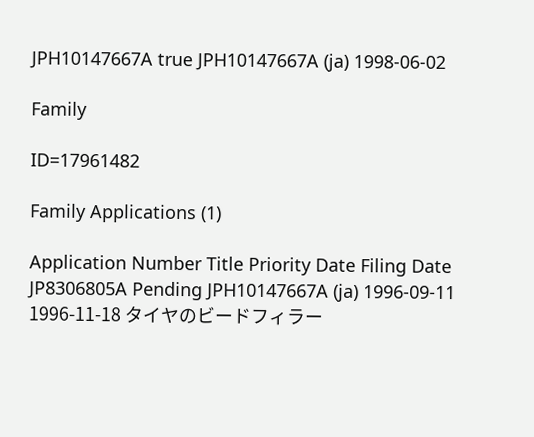JPH10147667A true JPH10147667A (ja) 1998-06-02

Family

ID=17961482

Family Applications (1)

Application Number Title Priority Date Filing Date
JP8306805A Pending JPH10147667A (ja) 1996-09-11 1996-11-18 タイヤのビードフィラー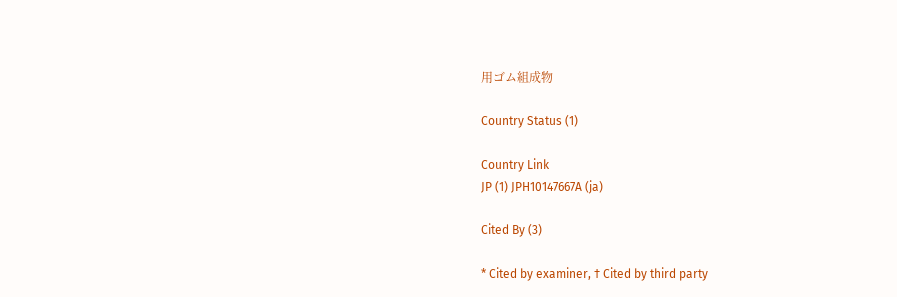用ゴム組成物

Country Status (1)

Country Link
JP (1) JPH10147667A (ja)

Cited By (3)

* Cited by examiner, † Cited by third party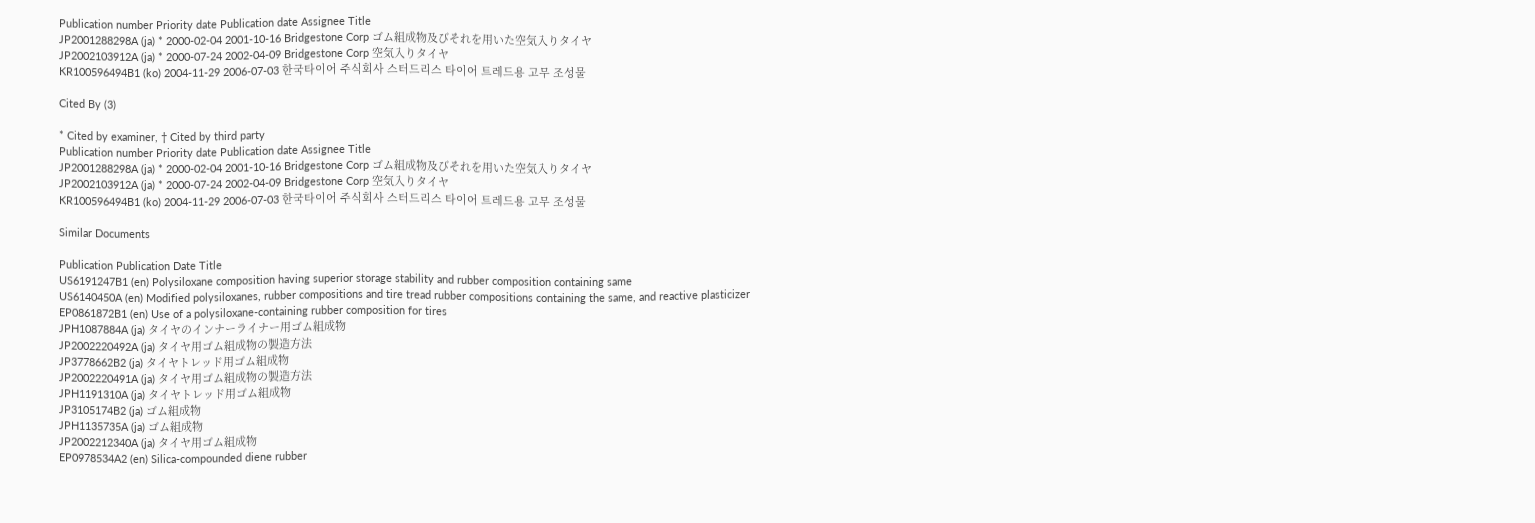Publication number Priority date Publication date Assignee Title
JP2001288298A (ja) * 2000-02-04 2001-10-16 Bridgestone Corp ゴム組成物及びそれを用いた空気入りタイヤ
JP2002103912A (ja) * 2000-07-24 2002-04-09 Bridgestone Corp 空気入りタイヤ
KR100596494B1 (ko) 2004-11-29 2006-07-03 한국타이어 주식회사 스터드리스 타이어 트레드용 고무 조성물

Cited By (3)

* Cited by examiner, † Cited by third party
Publication number Priority date Publication date Assignee Title
JP2001288298A (ja) * 2000-02-04 2001-10-16 Bridgestone Corp ゴム組成物及びそれを用いた空気入りタイヤ
JP2002103912A (ja) * 2000-07-24 2002-04-09 Bridgestone Corp 空気入りタイヤ
KR100596494B1 (ko) 2004-11-29 2006-07-03 한국타이어 주식회사 스터드리스 타이어 트레드용 고무 조성물

Similar Documents

Publication Publication Date Title
US6191247B1 (en) Polysiloxane composition having superior storage stability and rubber composition containing same
US6140450A (en) Modified polysiloxanes, rubber compositions and tire tread rubber compositions containing the same, and reactive plasticizer
EP0861872B1 (en) Use of a polysiloxane-containing rubber composition for tires
JPH1087884A (ja) タイヤのインナーライナー用ゴム組成物
JP2002220492A (ja) タイヤ用ゴム組成物の製造方法
JP3778662B2 (ja) タイヤトレッド用ゴム組成物
JP2002220491A (ja) タイヤ用ゴム組成物の製造方法
JPH1191310A (ja) タイヤトレッド用ゴム組成物
JP3105174B2 (ja) ゴム組成物
JPH1135735A (ja) ゴム組成物
JP2002212340A (ja) タイヤ用ゴム組成物
EP0978534A2 (en) Silica-compounded diene rubber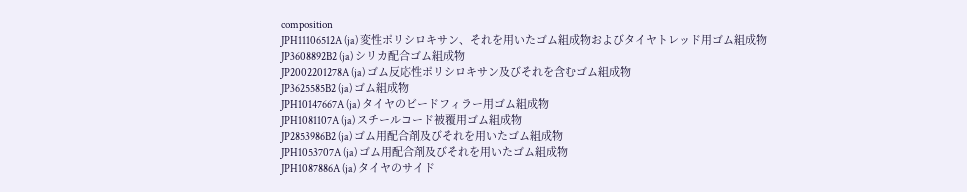composition
JPH11106512A (ja) 変性ポリシロキサン、それを用いたゴム組成物およびタイヤトレッド用ゴム組成物
JP3608892B2 (ja) シリカ配合ゴム組成物
JP2002201278A (ja) ゴム反応性ポリシロキサン及びそれを含むゴム組成物
JP3625585B2 (ja) ゴム組成物
JPH10147667A (ja) タイヤのビードフィラー用ゴム組成物
JPH1081107A (ja) スチールコード被覆用ゴム組成物
JP2853986B2 (ja) ゴム用配合剤及びそれを用いたゴム組成物
JPH1053707A (ja) ゴム用配合剤及びそれを用いたゴム組成物
JPH1087886A (ja) タイヤのサイド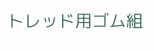トレッド用ゴム組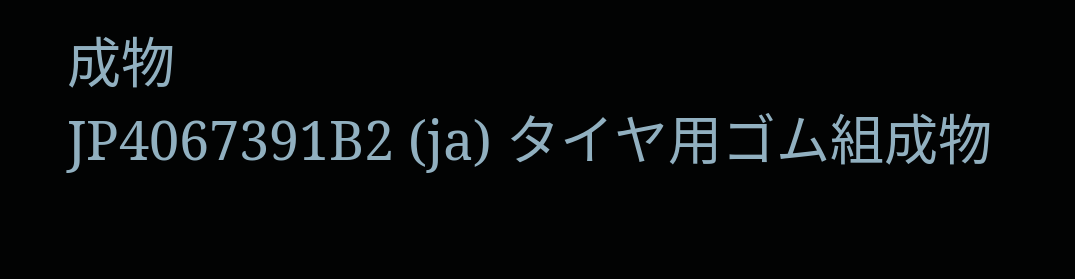成物
JP4067391B2 (ja) タイヤ用ゴム組成物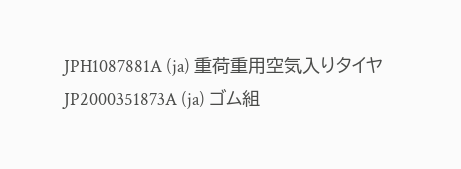JPH1087881A (ja) 重荷重用空気入りタイヤ
JP2000351873A (ja) ゴム組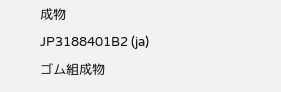成物
JP3188401B2 (ja) ゴム組成物